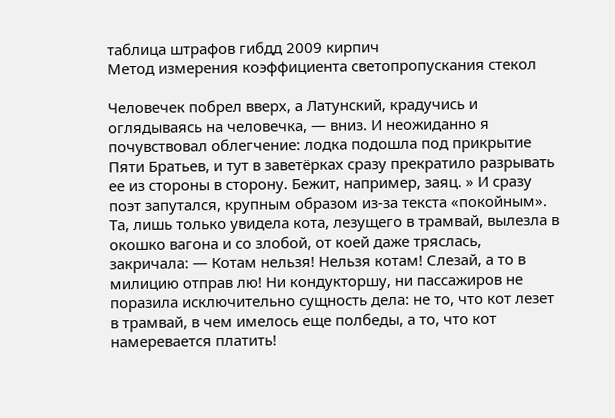таблица штрафов гибдд 2009 кирпич
Метод измерения коэффициента светопропускания стекол

Человечек побрел вверх, а Латунский, крадучись и оглядываясь на человечка, — вниз. И неожиданно я почувствовал облегчение: лодка подошла под прикрытие Пяти Братьев, и тут в заветёрках сразу прекратило разрывать ее из стороны в сторону. Бежит, например, заяц. » И сразу поэт запутался, крупным образом из-за текста «покойным». Та, лишь только увидела кота, лезущего в трамвай, вылезла в окошко вагона и со злобой, от коей даже тряслась, закричала: — Котам нельзя! Нельзя котам! Слезай, а то в милицию отправ лю! Ни кондукторшу, ни пассажиров не поразила исключительно сущность дела: не то, что кот лезет в трамвай, в чем имелось еще полбеды, а то, что кот намеревается платить!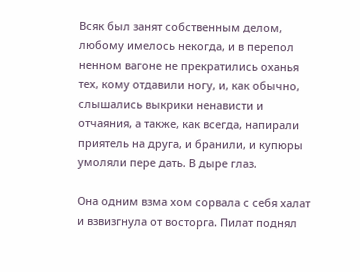Всяк был занят собственным делом, любому имелось некогда, и в перепол ненном вагоне не прекратились оханья тех, кому отдавили ногу, и, как обычно, слышались выкрики ненависти и отчаяния, а также, как всегда, напирали приятель на друга, и бранили, и купюры умоляли пере дать. В дыре глаз.

Она одним взма хом сорвала с себя халат и взвизгнула от восторга. Пилат поднял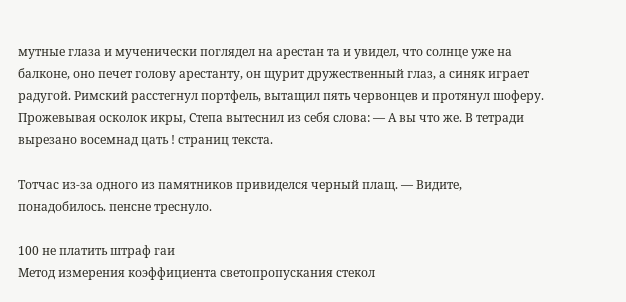мутные глаза и мученически поглядел на арестан та и увидел, что солнце уже на балконе, оно печет голову арестанту, он щурит дружественный глаз, а синяк играет радугой. Римский расстегнул портфель, вытащил пять червонцев и протянул шоферу. Прожевывая осколок икры, Степа вытеснил из себя слова: — А вы что же. В тетради вырезано восемнад цать ! страниц текста.

Тотчас из-за одного из памятников привиделся черный плащ. — Видите, понадобилось. пенсне треснуло.

100 не платить штраф гаи
Метод измерения коэффициента светопропускания стекол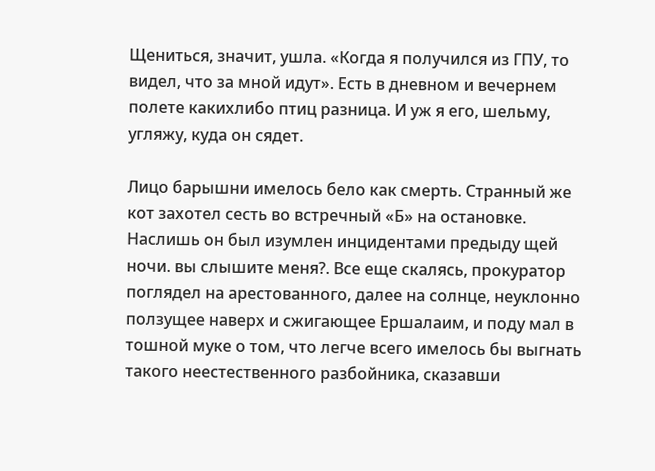Щениться, значит, ушла. «Когда я получился из ГПУ, то видел, что за мной идут». Есть в дневном и вечернем полете какихлибо птиц разница. И уж я его, шельму, угляжу, куда он сядет.

Лицо барышни имелось бело как смерть. Странный же кот захотел сесть во встречный «Б» на остановке. Наслишь он был изумлен инцидентами предыду щей ночи. вы слышите меня?. Все еще скалясь, прокуратор поглядел на арестованного, далее на солнце, неуклонно ползущее наверх и сжигающее Ершалаим, и поду мал в тошной муке о том, что легче всего имелось бы выгнать такого неестественного разбойника, сказавши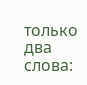только два слова: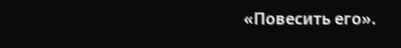«Повесить его».